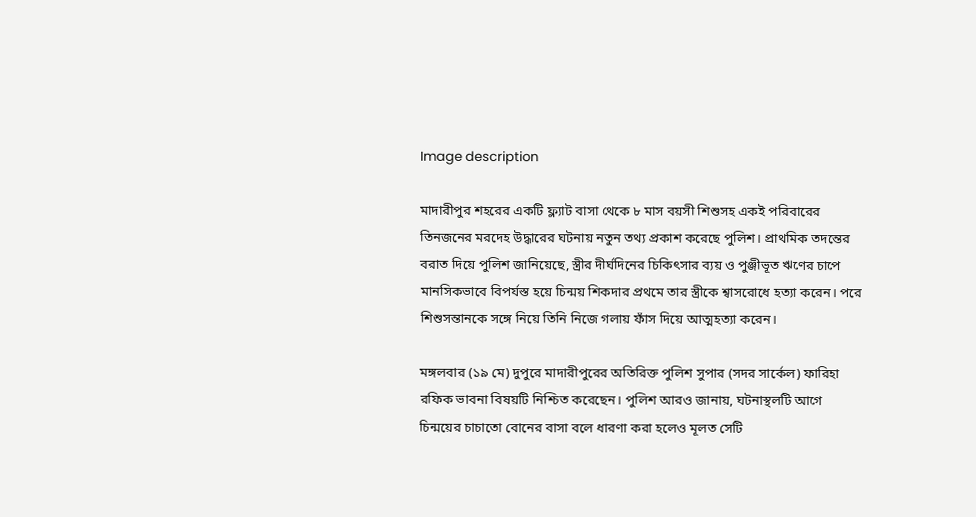Image description

মাদারীপুর শহরের একটি ফ্ল্যাট বাসা থেকে ৮ মাস বয়সী শিশুসহ একই পরিবারের তিনজনের মরদেহ উদ্ধারের ঘটনায় নতুন তথ্য প্রকাশ করেছে পুলিশ। প্রাথমিক তদন্তের বরাত দিয়ে পুলিশ জানিয়েছে, স্ত্রীর দীর্ঘদিনের চিকিৎসার ব্যয় ও পুঞ্জীভূত ঋণের চাপে মানসিকভাবে বিপর্যস্ত হয়ে চিন্ময় শিকদার প্রথমে তার স্ত্রীকে শ্বাসরোধে হত্যা করেন। পরে শিশুসন্তানকে সঙ্গে নিয়ে তিনি নিজে গলায় ফাঁস দিয়ে আত্মহত্যা করেন।

মঙ্গলবার (১৯ মে) দুপুরে মাদারীপুরের অতিরিক্ত পুলিশ সুপার (সদর সার্কেল) ফারিহা রফিক ভাবনা বিষয়টি নিশ্চিত করেছেন। পুলিশ আরও জানায়, ঘটনাস্থলটি আগে চিন্ময়ের চাচাতো বোনের বাসা বলে ধারণা করা হলেও মূলত সেটি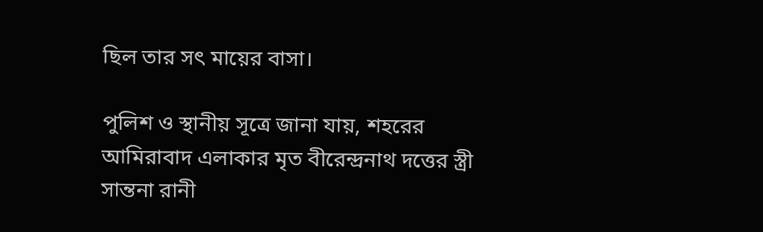ছিল তার সৎ মায়ের বাসা।

পুলিশ ও স্থানীয় সূত্রে জানা যায়, শহরের আমিরাবাদ এলাকার মৃত বীরেন্দ্রনাথ দত্তের স্ত্রী সান্তনা রানী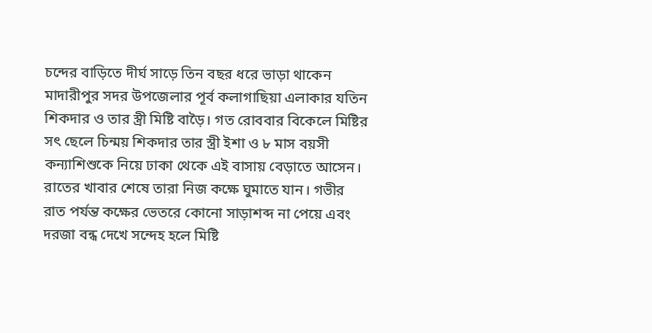চন্দের বাড়িতে দীর্ঘ সাড়ে তিন বছর ধরে ভাড়া থাকেন মাদারীপুর সদর উপজেলার পূর্ব কলাগাছিয়া এলাকার যতিন শিকদার ও তার স্ত্রী মিষ্টি বাড়ৈ। গত রোববার বিকেলে মিষ্টির সৎ ছেলে চিন্ময় শিকদার তার স্ত্রী ইশা ও ৮ মাস বয়সী কন্যাশিশুকে নিয়ে ঢাকা থেকে এই বাসায় বেড়াতে আসেন। রাতের খাবার শেষে তারা নিজ কক্ষে ঘুমাতে যান। গভীর রাত পর্যন্ত কক্ষের ভেতরে কোনো সাড়াশব্দ না পেয়ে এবং দরজা বন্ধ দেখে সন্দেহ হলে মিষ্টি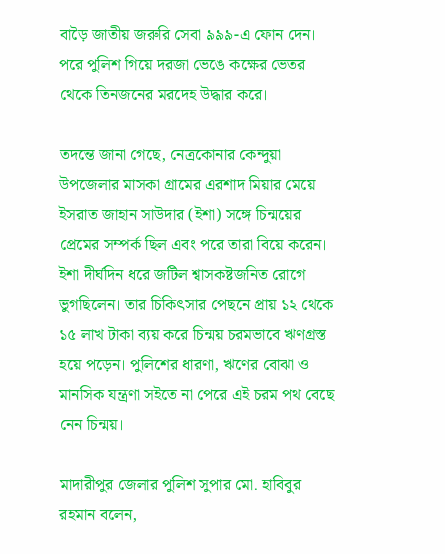বাড়ৈ জাতীয় জরুরি সেবা ৯৯৯-এ ফোন দেন। পরে পুলিশ গিয়ে দরজা ভেঙে কক্ষের ভেতর থেকে তিনজনের মরদেহ উদ্ধার করে।

তদন্তে জানা গেছে, নেত্রকোনার কেন্দুয়া উপজেলার মাসকা গ্রামের এরশাদ মিয়ার মেয়ে ইসরাত জাহান সাউদার (ইশা) সঙ্গে চিন্ময়ের প্রেমের সম্পর্ক ছিল এবং পরে তারা বিয়ে করেন। ইশা দীর্ঘদিন ধরে জটিল শ্বাসকষ্টজনিত রোগে ভুগছিলেন। তার চিকিৎসার পেছনে প্রায় ১২ থেকে ১৫ লাখ টাকা ব্যয় করে চিন্ময় চরমভাবে ঋণগ্রস্ত হয়ে পড়েন। পুলিশের ধারণা, ঋণের বোঝা ও মানসিক যন্ত্রণা সইতে না পেরে এই চরম পথ বেছে নেন চিন্ময়।

মাদারীপুর জেলার পুলিশ সুপার মো. হাবিবুর রহমান বলেন,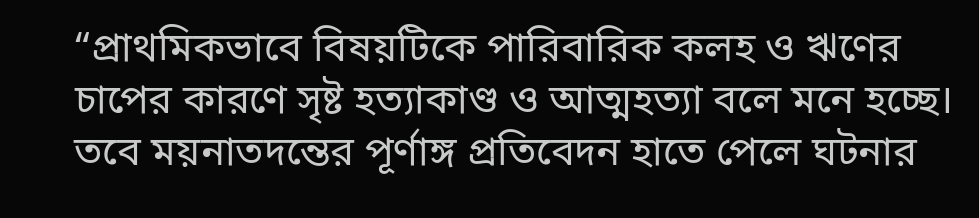“প্রাথমিকভাবে বিষয়টিকে পারিবারিক কলহ ও ঋণের চাপের কারণে সৃষ্ট হত্যাকাণ্ড ও আত্মহত্যা বলে মনে হচ্ছে। তবে ময়নাতদন্তের পূর্ণাঙ্গ প্রতিবেদন হাতে পেলে ঘটনার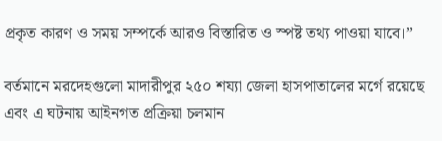প্রকৃত কারণ ও সময় সম্পর্কে আরও বিস্তারিত ও স্পষ্ট তথ্য পাওয়া যাবে।”

বর্তমানে মরদেহগুলো মাদারীপুর ২৫০ শয্যা জেলা হাসপাতালের মর্গে রয়েছে এবং এ ঘটনায় আইনগত প্রক্রিয়া চলমান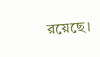রয়েছে।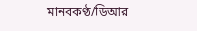মানবকণ্ঠ/ডিআর